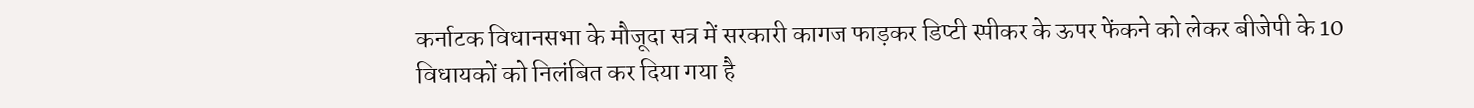कर्नाटक विधानसभा के मौजूदा सत्र में सरकारी कागज फाड़कर डिप्टी स्पीकर के ऊपर फेंकने को लेकर बीजेपी के 10 विधायकों को निलंबित कर दिया गया है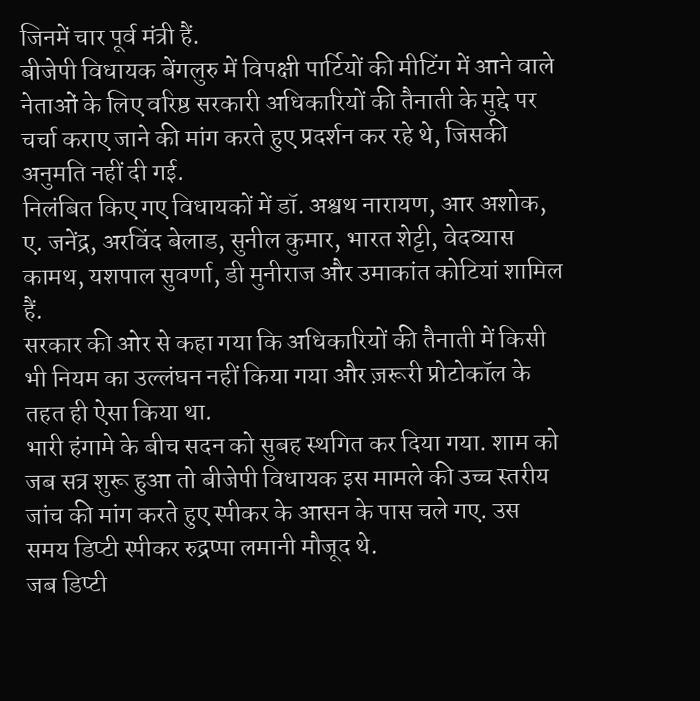जिनमें चार पूर्व मंत्री हैं.
बीजेपी विधायक बेंगलुरु में विपक्षी पार्टियों की मीटिंग में आने वाले नेताओं के लिए वरिष्ठ सरकारी अधिकारियों की तैनाती के मुद्दे पर चर्चा कराए जाने की मांग करते हुए प्रदर्शन कर रहे थे, जिसकी अनुमति नहीं दी गई.
निलंबित किए गए विधायकों में डॉ. अश्वथ नारायण, आर अशोक, ए. जनेंद्र, अरविंद बेलाड, सुनील कुमार, भारत शेट्टी, वेदव्यास कामथ, यशपाल सुवर्णा, डी मुनीराज और उमाकांत कोटियां शामिल हैं.
सरकार की ओर से कहा गया कि अधिकारियों की तैनाती में किसी भी नियम का उल्लंघन नहीं किया गया और ज़रूरी प्रोटोकॉल के तहत ही ऐसा किया था.
भारी हंगामे के बीच सदन को सुबह स्थगित कर दिया गया. शाम को जब सत्र शुरू हुआ तो बीजेपी विधायक इस मामले की उच्च स्तरीय जांच की मांग करते हुए स्पीकर के आसन के पास चले गए. उस समय डिप्टी स्पीकर रुद्रप्पा लमानी मौजूद थे.
जब डिप्टी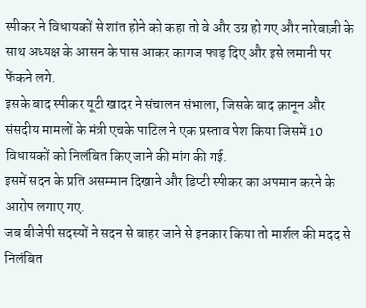स्पीकर ने विधायकों से शांत होने को कहा तो वे और उग्र हो गए और नारेबाज़ी के साथ अध्यक्ष के आसन के पास आकर कागज फाड़ दिए और इसे लमानी पर फेंकने लगे.
इसके बाद स्पीकर यूटी खादर ने संचालन संभाला, जिसके बाद क़ानून और संसदीय मामलों के मंत्री एचके पाटिल ने एक प्रस्ताव पेश किया जिसमें 10 विधायकों को निलंबित किए जाने की मांग की गई.
इसमें सदन के प्रति असम्मान दिखाने और डिप्टी स्पीकर का अपमान करने के आरोप लगाए गए.
जब बीजेपी सदस्यों ने सदन से बाहर जाने से इनकार किया तो मार्शल की मदद से निलंबित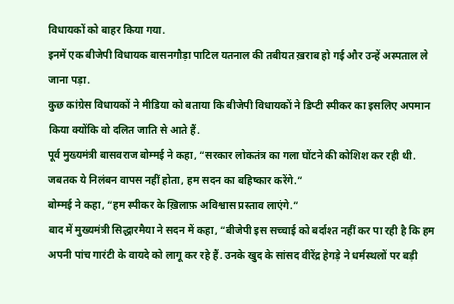विधायकों को बाहर किया गया.
इनमें एक बीजेपी विधायक बासनगौड़ा पाटिल यतनाल की तबीयत ख़राब हो गई और उन्हें अस्पताल ले जाना पड़ा.
कुछ कांग्रेस विधायकों ने मीडिया को बताया कि बीजेपी विधायकों ने डिप्टी स्पीकर का इसलिए अपमान किया क्योंकि वो दलित जाति से आते हैं.
पूर्व मुख्यमंत्री बासवराज बोम्मई ने कहा, “सरकार लोकतंत्र का गला घोंटने की कोशिश कर रही थी. जबतक ये निलंबन वापस नहीं होता, हम सदन का बहिष्कार करेंगे.”
बोम्मई ने कहा, “हम स्पीकर के ख़िलाफ़ अविश्वास प्रस्ताव लाएंगे.”
बाद में मुख्यमंत्री सिद्धारमैया ने सदन में कहा, “बीजेपी इस सच्चाई को बर्दाश्त नहीं कर पा रही है कि हम अपनी पांच गारंटी के वायदे को लागू कर रहे हैं. उनके खुद के सांसद वीरेंद्र हेगड़े ने धर्मस्थलों पर बड़ी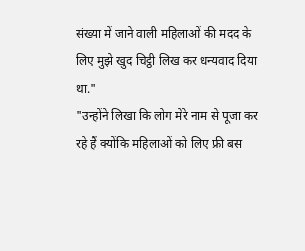संख्या में जाने वाली महिलाओं की मदद के लिए मुझे खुद चिट्ठी लिख कर धन्यवाद दिया था."
"उन्होंने लिखा कि लोग मेरे नाम से पूजा कर रहे हैं क्योंकि महिलाओं को लिए फ्री बस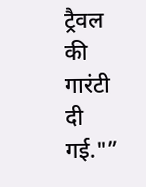ट्रैवल की गारंटी दी गई."”